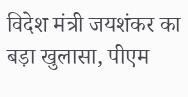विदेश मंत्री जयशंकर का बड़ा खुलासा, पीएम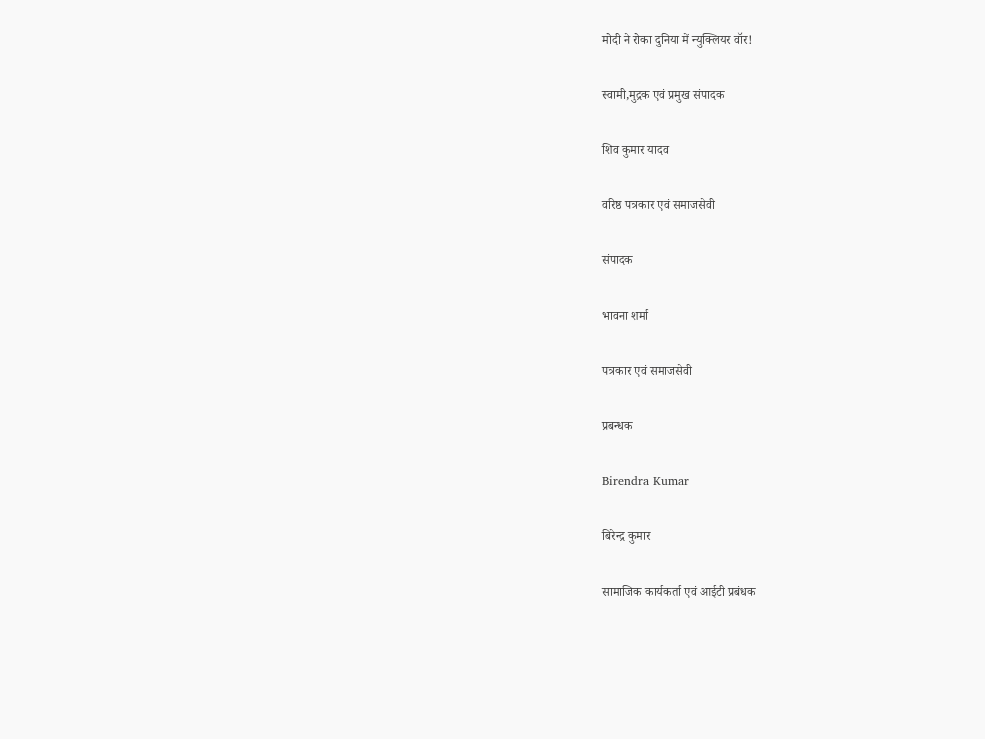मोदी ने रोका दुनिया में न्युक्लियर वॉर!

स्वामी,मुद्रक एवं प्रमुख संपादक

शिव कुमार यादव

वरिष्ठ पत्रकार एवं समाजसेवी

संपादक

भावना शर्मा

पत्रकार एवं समाजसेवी

प्रबन्धक

Birendra Kumar

बिरेन्द्र कुमार

सामाजिक कार्यकर्ता एवं आईटी प्रबंधक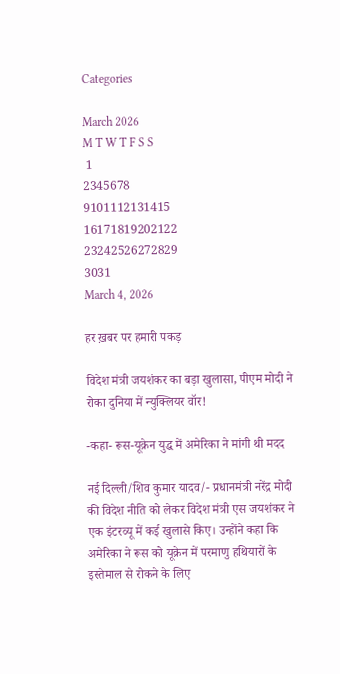Categories

March 2026
M T W T F S S
 1
2345678
9101112131415
16171819202122
23242526272829
3031
March 4, 2026

हर ख़बर पर हमारी पकड़

विदेश मंत्री जयशंकर का बड़ा खुलासा, पीएम मोदी ने रोका दुनिया में न्युक्लियर वॉर!

-कहा- रूस-यूक्रेन युद्ध में अमेरिका ने मांगी थी मदद

नई दिल्ली/शिव कुमार यादव/- प्रधानमंत्री नरेंद्र मोदी की विदेश नीति को लेकर विदेश मंत्री एस जयशंकर ने एक इंटरव्यू में कई खुलासे किए। उन्होंने कहा कि अमेरिका ने रूस को यूक्रेन में परमाणु हथियारों के इस्तेमाल से रोकने के लिए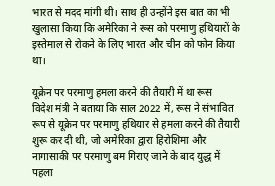भारत से मदद मांगी थी। साथ ही उन्होंने इस बात का भी खुलासा किया कि अमेरिका ने रूस को परमाणु हथियारों के इस्तेमाल से रोकने के लिए भारत और चीन को फोन किया था।

यूक्रेन पर परमाणु हमला करने की तैयारी में था रूस
विदेश मंत्री ने बताया कि साल 2022 में, रूस ने संभावित रूप से यूक्रेन पर परमाणु हथियार से हमला करने की तैयारी शुरू कर दी थी, जो अमेरिका द्वारा हिरोशिमा और नागासाकी पर परमाणु बम गिराए जाने के बाद युद्ध में पहला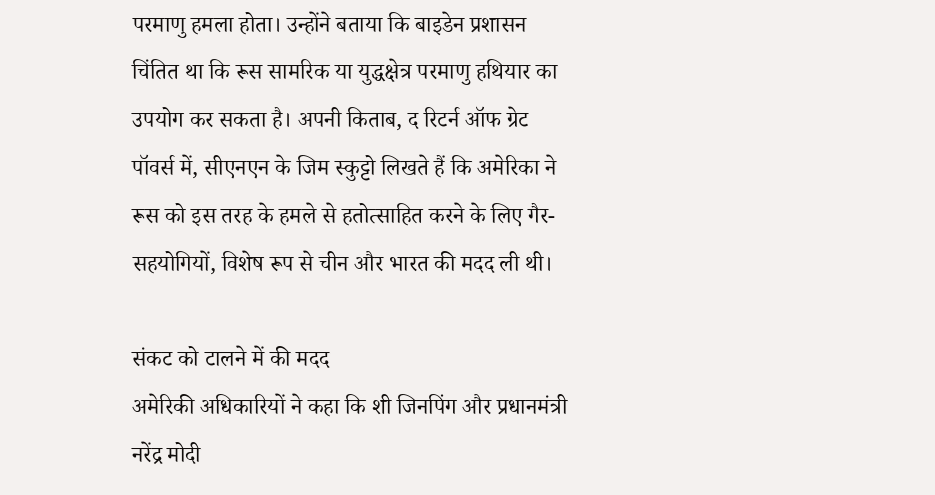परमाणु हमला होता। उन्होंने बताया कि बाइडेन प्रशासन चिंतित था कि रूस सामरिक या युद्धक्षेत्र परमाणु हथियार का उपयोग कर सकता है। अपनी किताब, द रिटर्न ऑफ ग्रेट पॉवर्स में, सीएनएन के जिम स्कुट्टो लिखते हैं कि अमेरिका ने रूस को इस तरह के हमले से हतोत्साहित करने के लिए गैर-सहयोगियों, विशेष रूप से चीन और भारत की मदद ली थी।

संकट को टालने में की मदद
अमेरिकी अधिकारियों ने कहा कि शी जिनपिंग और प्रधानमंत्री नरेंद्र मोदी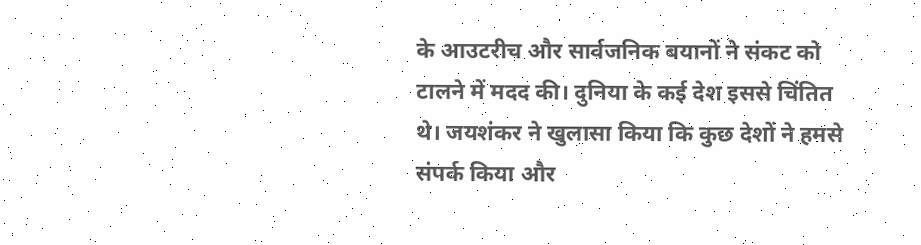के आउटरीच और सार्वजनिक बयानों ने संकट को टालने में मदद की। दुनिया के कई देश इससे चिंतित थे। जयशंकर ने खुलासा किया कि कुछ देशों ने हमसे संपर्क किया और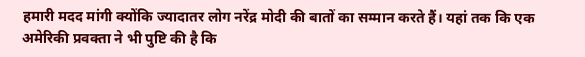हमारी मदद मांगी क्योंकि ज्यादातर लोग नरेंद्र मोदी की बातों का सम्मान करते हैं। यहां तक कि एक अमेरिकी प्रवक्ता ने भी पुष्टि की है कि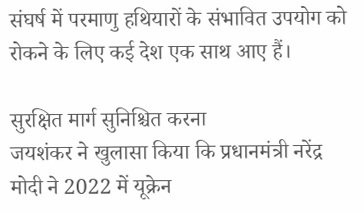संघर्ष में परमाणु हथियारों के संभावित उपयोग को रोकने के लिए कई देश एक साथ आए हैं।

सुरक्षित मार्ग सुनिश्चित करना
जयशंकर ने खुलासा किया कि प्रधानमंत्री नरेंद्र मोदी ने 2022 में यूक्रेन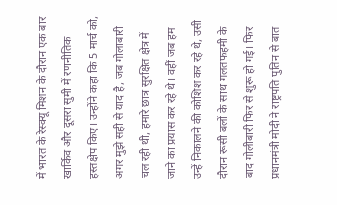में भारत के रेस्क्यू मिशन के दौरान एक बार खार्किव और दूसरा सुमी में रणनीतिक हस्तक्षेप किए। उन्होंने कहा कि 5 मार्च को, अगर मुझे सही से याद है, जब गोलाबारी चल रही थी, हमारे छात्र सुरक्षित क्षेत्र में जाने का प्रयास कर रहे थे। वहीं जब हम उन्हें निकालने की कोशिश कर रहे थे, उसी दौरान रूसी बलों के साथ गलतफहमी के बाद गोलीबारी फिर से शुरू हो गई। फिर प्रधानमंत्री मोदी ने राष्ट्रपति पुतिन से बात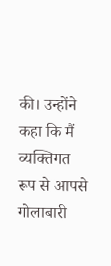की। उन्होंने कहा कि मैं व्यक्तिगत रूप से आपसे गोलाबारी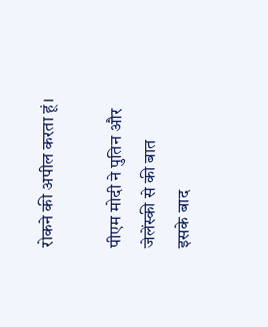रोकने की अपील करता हूं।

पीएम मोदी ने पुतिन और जेलेंस्की से की बात
इसके बाद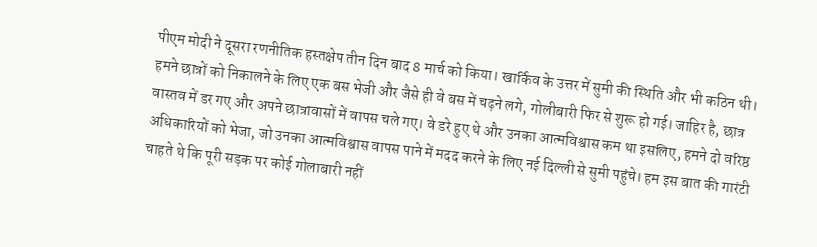पीएम मोदी ने दूसरा रणनीतिक हस्तक्षेप तीन दिन बाद 8 मार्च को किया। खार्किव के उत्तर में सुमी की स्थिति और भी कठिन थी। हमने छात्रों को निकालने के लिए एक बस भेजी और जैसे ही वे बस में चढ़ने लगे, गोलीबारी फिर से शुरू हो गई। जाहिर है, छात्र वास्तव में डर गए और अपने छात्रावासों में वापस चले गए। वे डरे हुए थे और उनका आत्मविश्वास कम था इसलिए, हमने दो वरिष्ठ अधिकारियों को भेजा, जो उनका आत्मविश्वास वापस पाने में मदद करने के लिए नई दिल्ली से सुमी पहुंचे। हम इस बात की गारंटी चाहते थे कि पूरी सड़क पर कोई गोलाबारी नहीं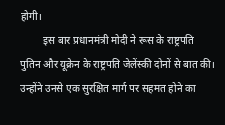होगी।
         इस बार प्रधानमंत्री मोदी ने रूस के राष्ट्रपति पुतिन और यूक्रेन के राष्ट्रपति जेलेंस्की दोनों से बात की। उन्होंने उनसे एक सुरक्षित मार्ग पर सहमत होने का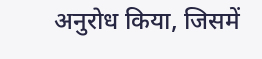अनुरोध किया, जिसमें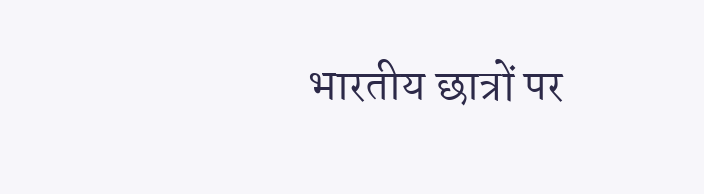भारतीय छात्रों पर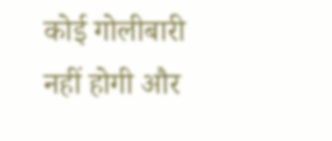कोई गोलीबारी नहीं होगी और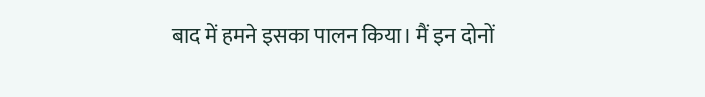बाद में हमने इसका पालन किया। मैं इन दोनों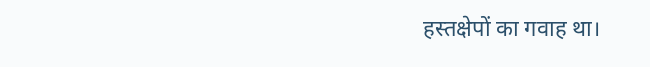हस्तक्षेपों का गवाह था।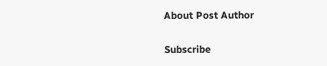About Post Author

Subscribe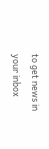to get news in your inbox